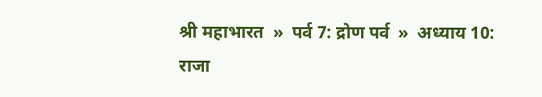श्री महाभारत  »  पर्व 7: द्रोण पर्व  »  अध्याय 10: राजा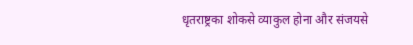धृतराष्ट्रका शोकसे व्याकुल होना और संजयसे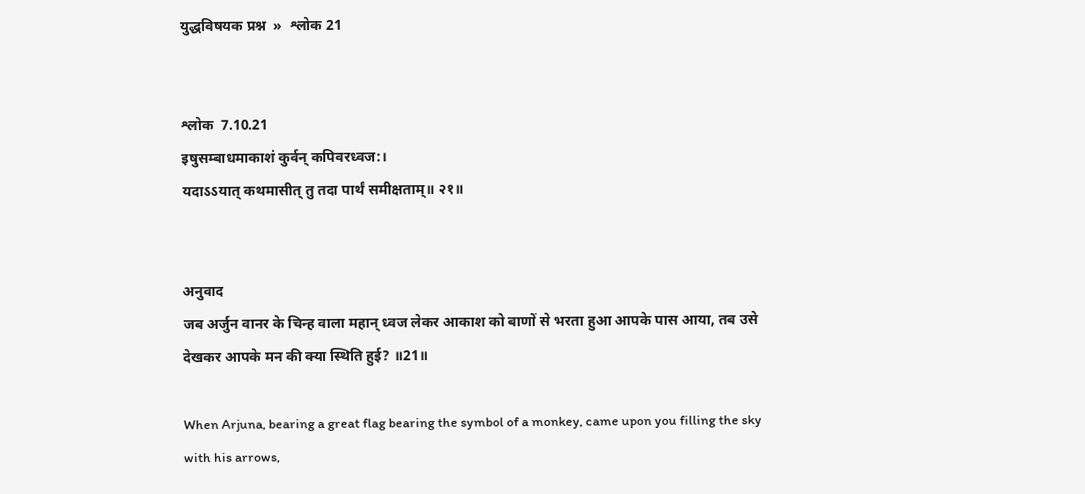युद्धविषयक प्रश्न  »  श्लोक 21


श्लोक  7.10.21
इषुसम्बाधमाकाशं कुर्वन् कपिवरध्वज:।
यदाऽऽयात् कथमासीत् तु तदा पार्थं समीक्षताम्॥ २१॥


अनुवाद
जब अर्जुन वानर के चिन्ह वाला महान् ध्वज लेकर आकाश को बाणों से भरता हुआ आपके पास आया, तब उसे देखकर आपके मन की क्या स्थिति हुई? ॥21॥

When Arjuna, bearing a great flag bearing the symbol of a monkey, came upon you filling the sky with his arrows,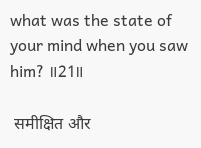what was the state of your mind when you saw him? ॥21॥

 समीक्षित और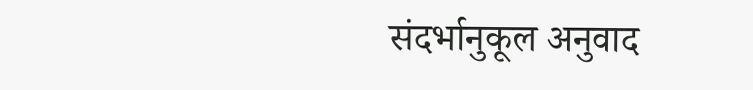संदर्भानुकूल अनुवाद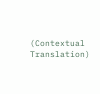(Contextual Translation)